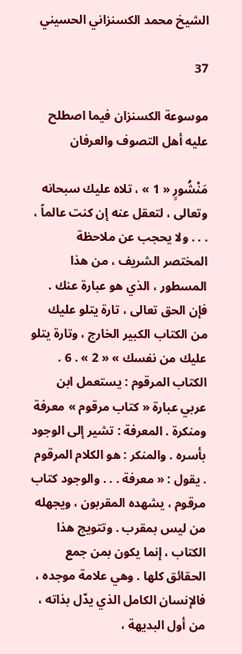الشيخ محمد الكسنزاني الحسيني

37

موسوعة الكسنزان فيما اصطلح عليه أهل التصوف والعرفان

مَنْشُورٍ « 1 » ، تلاه عليك سبحانه وتعالى ، لتعقل عنه إن كنت عالماً ، . . . ولا يحجب عن ملاحظة المختصر الشريف ، من هذا المسطور ، الذي هو عبارة عنك . فإن الحق تعالى ، تارة يتلو عليك من الكتاب الكبير الخارج ، وتارة يتلو عليك من نفسك » « 2 » . 6 . الكتاب المرقوم : يستعمل ابن عربي عبارة « كتاب مرقوم » معرفة ومنكرة . المعرفة : تشير إلى الوجود بأسره . والمنكر : هو الكلام المرقوم . يقول : « معرفة . . . والوجود كتاب مرقوم ، يشهده المقربون ، ويجهله من ليس بمقرب . وتتويج هذا الكتاب ، إنما يكون بمن جمع الحقائق كلها . وهي علامة موجده ، فالإنسان الكامل الذي يدّل بذاته ، من أول البديهة ،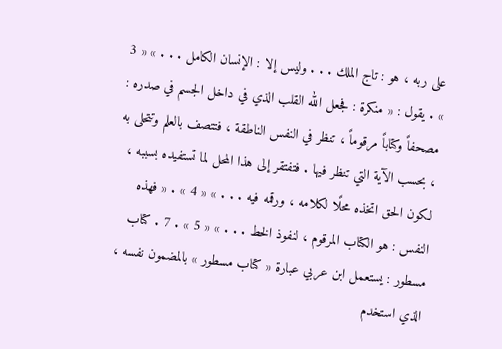على ربه ، هو : تاج الملك . . . وليس إلا : الإنسان الكامل . . . » « 3 » . يقول : « منكرة : فجعل الله القلب الذي في داخل الجسم في صدره : مصحفاً وكتاباً مرقوماً ، تنظر في النفس الناطقة ، فتتصف بالعلم وتتحلى به ، بحسب الآية التي تنظر فيها . فتفتقر إلى هذا المحل لما تستفيده بسببه ، لكون الحق اتخذه محلًا لكلامه ، ورقمه فيه . . . » « 4 » . « فهذه النفس : هو الكتاب المرقوم ، لنفوذ الخط . . . » « 5 » . 7 . كتاب مسطور : يستعمل ابن عربي عبارة « كتاب مسطور » بالمضمون نفسه ، الذي استخدم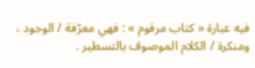فيه عبارة « كتاب مرقوم » : فهي معرّفة / الوجود ، ومنكرة / الكلام الموصوف بالتسطير .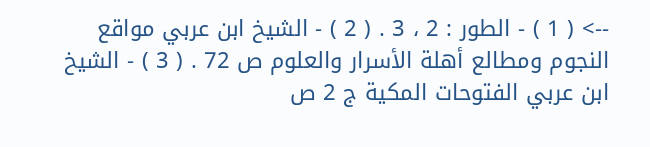--> ( 1 ) - الطور : 2 ، 3 . ( 2 ) - الشيخ ابن عربي مواقع النجوم ومطالع أهلة الأسرار والعلوم ص 72 . ( 3 ) - الشيخ ابن عربي الفتوحات المكية ج 2 ص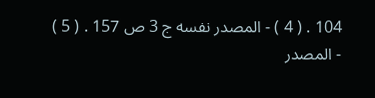104 . ( 4 ) - المصدر نفسه ج 3 ص 157 . ( 5 ) - المصدر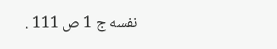نفسه ج 1 ص 111 .